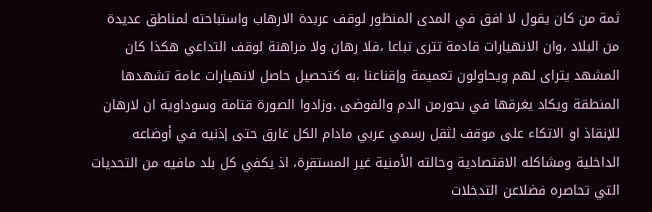ثمة من كان يقول لا افق في المدى المنظور لوقف عربدة الارهاب واستباحته لمناطق عديدة من البلاد ،وان الانهيارات قادمة تترى تباعا ،فلا رهان ولا مراهنة لوقف التداعي هكذا كان المشهد يتراى لهم ويحاولون تعميمة وإقناعنا ،به كتحصيل حاصل لانهيارات عامة تشهدها المنطقة ويكاد يغرقها في بحورمن الدم والفوضى .وزادوا الصورة قتامة وسوداوية ان لارهان للإنقاذ او الاتكاء على موقف لثقل رسمي عربي مادام الكل غارق حتى إذنيه في أوضاعه الداخلية ومشاكله الاقتصادية وحالته الأمنية غير المستقرة، اذ يكفي كل بلد مافيه من التحديات التي تحاصره فضلاعن التدخلات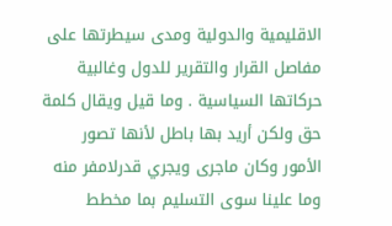الاقليمية والدولية ومدى سيطرتها على مفاصل القرار والتقرير للدول وغالبية حركاتها السياسية . وما قيل ويقال كلمة حق ولكن أريد بها باطل لأنها تصور الأمور وكان ماجرى ويجري قدرلامفر منه وما علينا سوى التسليم بما مخطط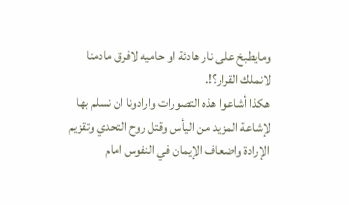ومايطبخ على نار هادئة او حاميه لافرق مادمنا لانملك القرار؟!.
هكذا أشاعوا هذه التصورات وارادونا ان نسلم بها لإشاعة المزيد من اليأس وقتل روح التحدي وتقزيم الإرادة واضعاف الإيمان في النفوس امام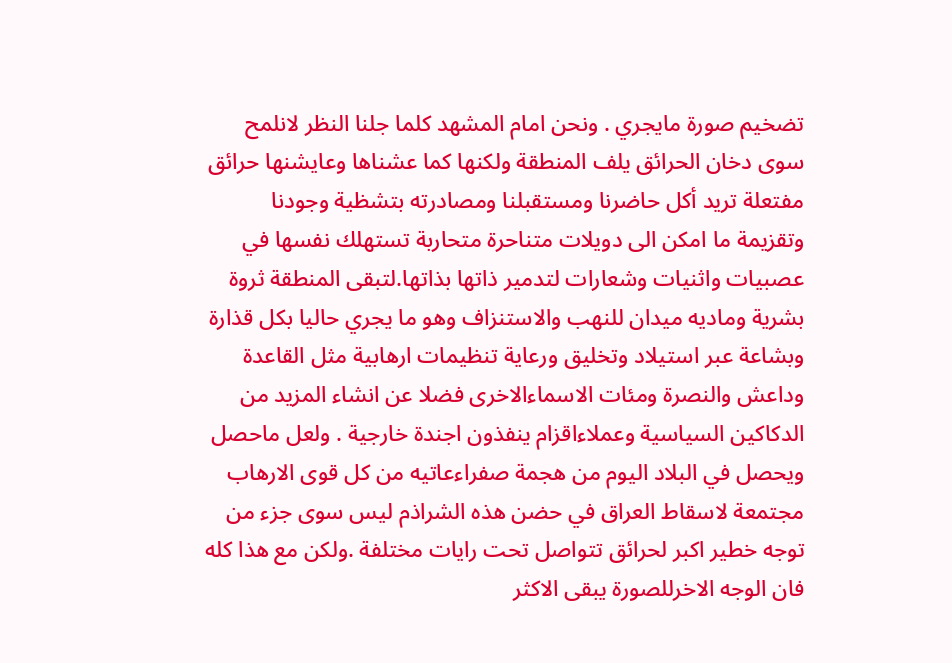تضخيم صورة مايجري . ونحن امام المشهد كلما جلنا النظر لانلمح سوى دخان الحرائق يلف المنطقة ولكنها كما عشناها وعايشنها حرائق مفتعلة تريد أكل حاضرنا ومستقبلنا ومصادرته بتشظية وجودنا وتقزيمة ما امكن الى دويلات متناحرة متحاربة تستهلك نفسها في عصبيات واثنيات وشعارات لتدمير ذاتها بذاتها.لتبقى المنطقة ثروة بشرية وماديه ميدان للنهب والاستنزاف وهو ما يجري حاليا بكل قذارة وبشاعة عبر استيلاد وتخليق ورعاية تنظيمات ارهابية مثل القاعدة وداعش والنصرة ومئات الاسماءالاخرى فضلا عن انشاء المزيد من الدكاكين السياسية وعملاءاقزام ينفذون اجندة خارجية . ولعل ماحصل ويحصل في البلاد اليوم من هجمة صفراءعاتيه من كل قوى الارهاب مجتمعة لاسقاط العراق في حضن هذه الشراذم ليس سوى جزء من توجه خطير اكبر لحرائق تتواصل تحت رايات مختلفة .ولكن مع هذا كله فان الوجه الاخرللصورة يبقى الاكثر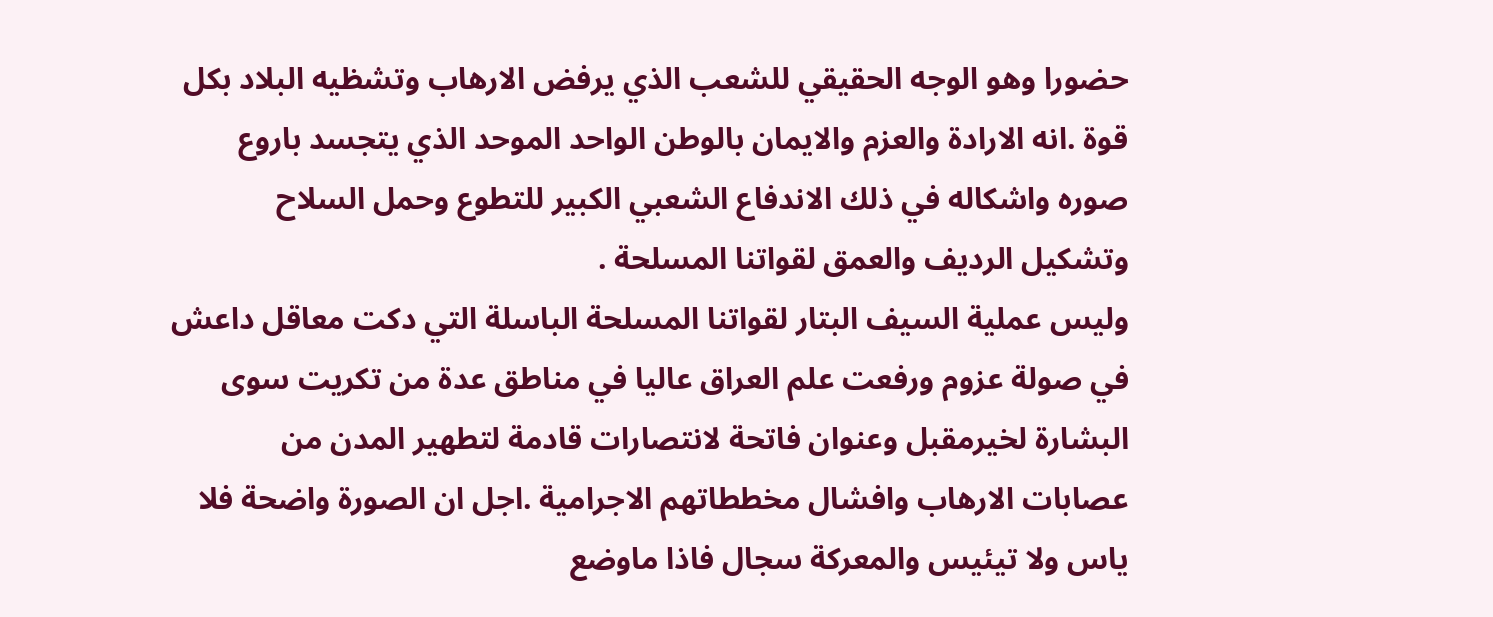حضورا وهو الوجه الحقيقي للشعب الذي يرفض الارهاب وتشظيه البلاد بكل قوة .انه الارادة والعزم والايمان بالوطن الواحد الموحد الذي يتجسد باروع صوره واشكاله في ذلك الاندفاع الشعبي الكبير للتطوع وحمل السلاح وتشكيل الرديف والعمق لقواتنا المسلحة .
وليس عملية السيف البتار لقواتنا المسلحة الباسلة التي دكت معاقل داعش في صولة عزوم ورفعت علم العراق عاليا في مناطق عدة من تكريت سوى البشارة لخيرمقبل وعنوان فاتحة لانتصارات قادمة لتطهير المدن من عصابات الارهاب وافشال مخططاتهم الاجرامية .اجل ان الصورة واضحة فلا ياس ولا تيئيس والمعركة سجال فاذا ماوضع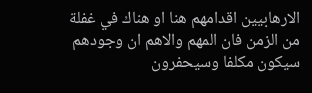الارهابيين اقدامهم هنا او هناك في غفلة من الزمن فان المهم والاهم ان وجودهم سيكون مكلفا وسيحفرون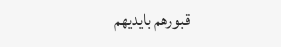قبورهم بايديهم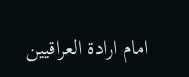امام ارادة العراقيين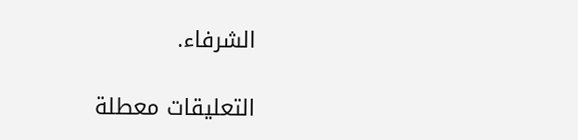الشرفاء.

التعليقات معطلة